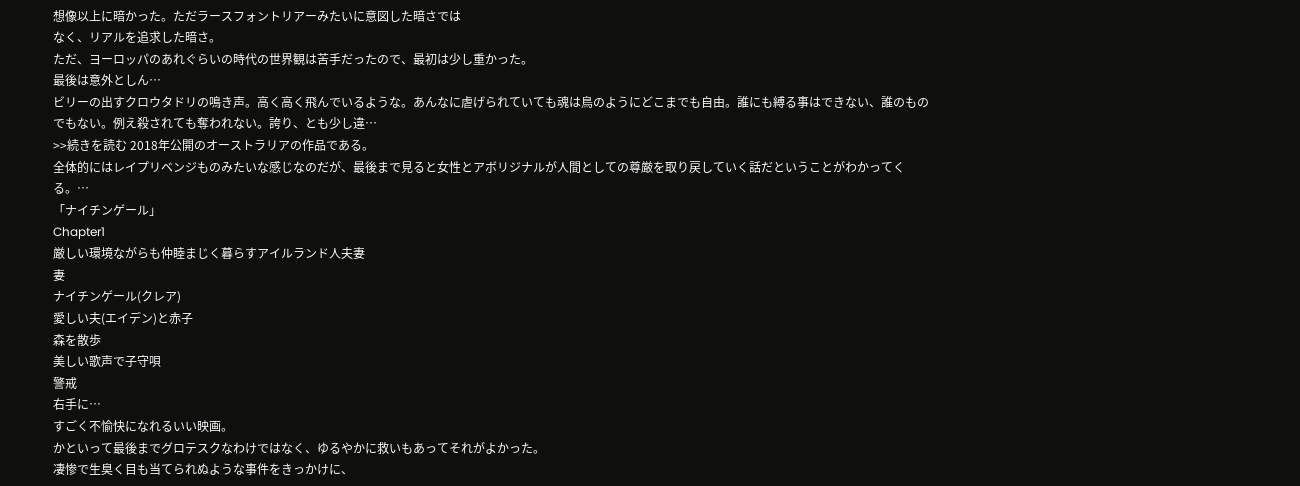想像以上に暗かった。ただラースフォントリアーみたいに意図した暗さでは
なく、リアルを追求した暗さ。
ただ、ヨーロッパのあれぐらいの時代の世界観は苦手だったので、最初は少し重かった。
最後は意外としん…
ビリーの出すクロウタドリの鳴き声。高く高く飛んでいるような。あんなに虐げられていても魂は鳥のようにどこまでも自由。誰にも縛る事はできない、誰のものでもない。例え殺されても奪われない。誇り、とも少し違…
>>続きを読む 2018年公開のオーストラリアの作品である。
全体的にはレイプリベンジものみたいな感じなのだが、最後まで見ると女性とアボリジナルが人間としての尊厳を取り戻していく話だということがわかってくる。…
「ナイチンゲール」
Chapter1
厳しい環境ながらも仲睦まじく暮らすアイルランド人夫妻
妻
ナイチンゲール(クレア)
愛しい夫(エイデン)と赤子
森を散歩
美しい歌声で子守唄
警戒
右手に…
すごく不愉快になれるいい映画。
かといって最後までグロテスクなわけではなく、ゆるやかに救いもあってそれがよかった。
凄惨で生臭く目も当てられぬような事件をきっかけに、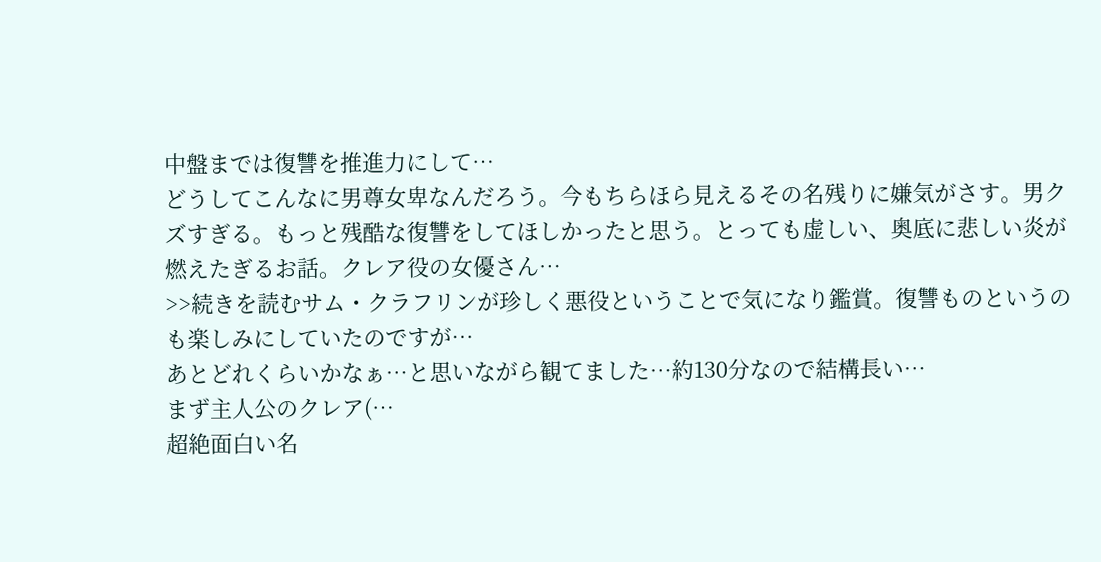中盤までは復讐を推進力にして…
どうしてこんなに男尊女卑なんだろう。今もちらほら見えるその名残りに嫌気がさす。男クズすぎる。もっと残酷な復讐をしてほしかったと思う。とっても虚しい、奥底に悲しい炎が燃えたぎるお話。クレア役の女優さん…
>>続きを読むサム・クラフリンが珍しく悪役ということで気になり鑑賞。復讐ものというのも楽しみにしていたのですが…
あとどれくらいかなぁ…と思いながら観てました…約130分なので結構長い…
まず主人公のクレア(…
超絶面白い名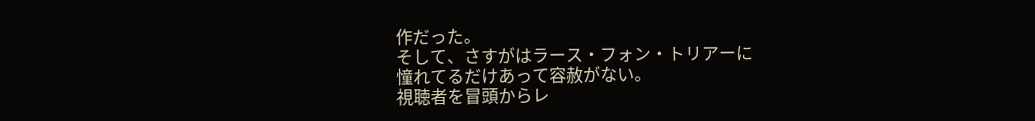作だった。
そして、さすがはラース・フォン・トリアーに
憧れてるだけあって容赦がない。
視聴者を冒頭からレ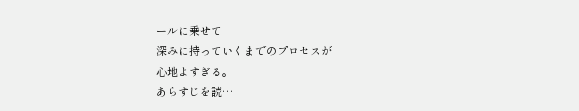ールに乗せて
深みに持っていくまでのプロセスが
心地よすぎる。
あらすじを読…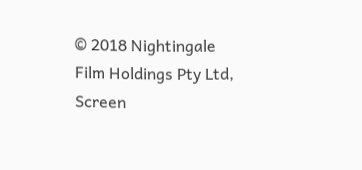© 2018 Nightingale Film Holdings Pty Ltd, Screen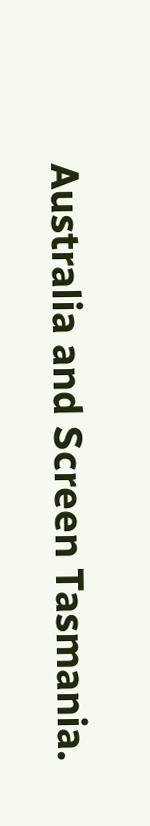Australia and Screen Tasmania.